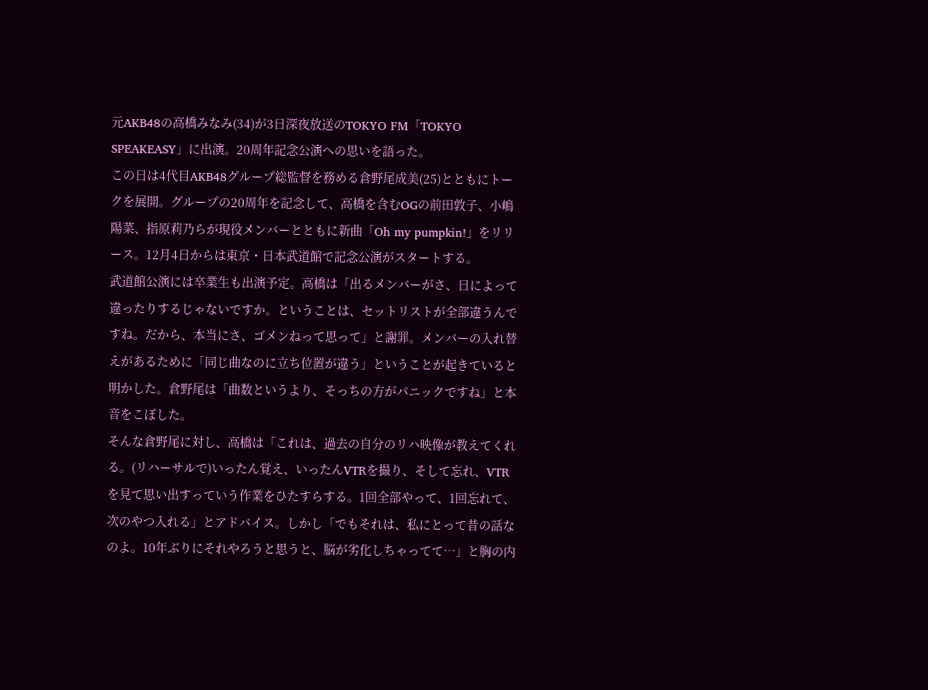元AKB48の高橋みなみ(34)が3日深夜放送のTOKYO FM「TOKYO SPEAKEASY」に出演。20周年記念公演への思いを語った。
この日は4代目AKB48グループ総監督を務める倉野尾成美(25)とともにトークを展開。グループの20周年を記念して、高橋を含むOGの前田敦子、小嶋陽菜、指原莉乃らが現役メンバーとともに新曲「Oh my pumpkin!」をリリース。12月4日からは東京・日本武道館で記念公演がスタートする。
武道館公演には卒業生も出演予定。高橋は「出るメンバーがさ、日によって違ったりするじゃないですか。ということは、セットリストが全部違うんですね。だから、本当にさ、ゴメンねって思って」と謝罪。メンバーの入れ替えがあるために「同じ曲なのに立ち位置が違う」ということが起きていると明かした。倉野尾は「曲数というより、そっちの方がパニックですね」と本音をこぼした。
そんな倉野尾に対し、高橋は「これは、過去の自分のリハ映像が教えてくれる。(リハーサルで)いったん覚え、いったんVTRを撮り、そして忘れ、VTRを見て思い出すっていう作業をひたすらする。1回全部やって、1回忘れて、次のやつ入れる」とアドバイス。しかし「でもそれは、私にとって昔の話なのよ。10年ぶりにそれやろうと思うと、脳が劣化しちゃってて…」と胸の内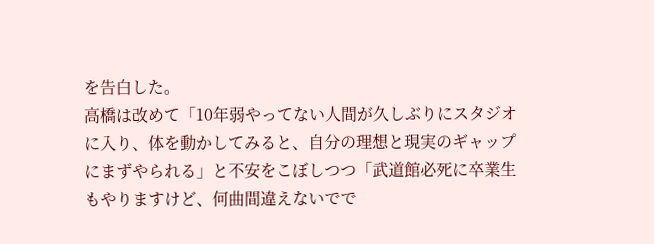を告白した。
高橋は改めて「10年弱やってない人間が久しぶりにスタジオに入り、体を動かしてみると、自分の理想と現実のギャップにまずやられる」と不安をこぼしつつ「武道館必死に卒業生もやりますけど、何曲間違えないでで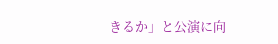きるか」と公演に向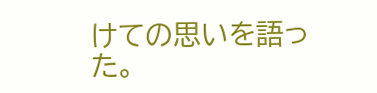けての思いを語った。